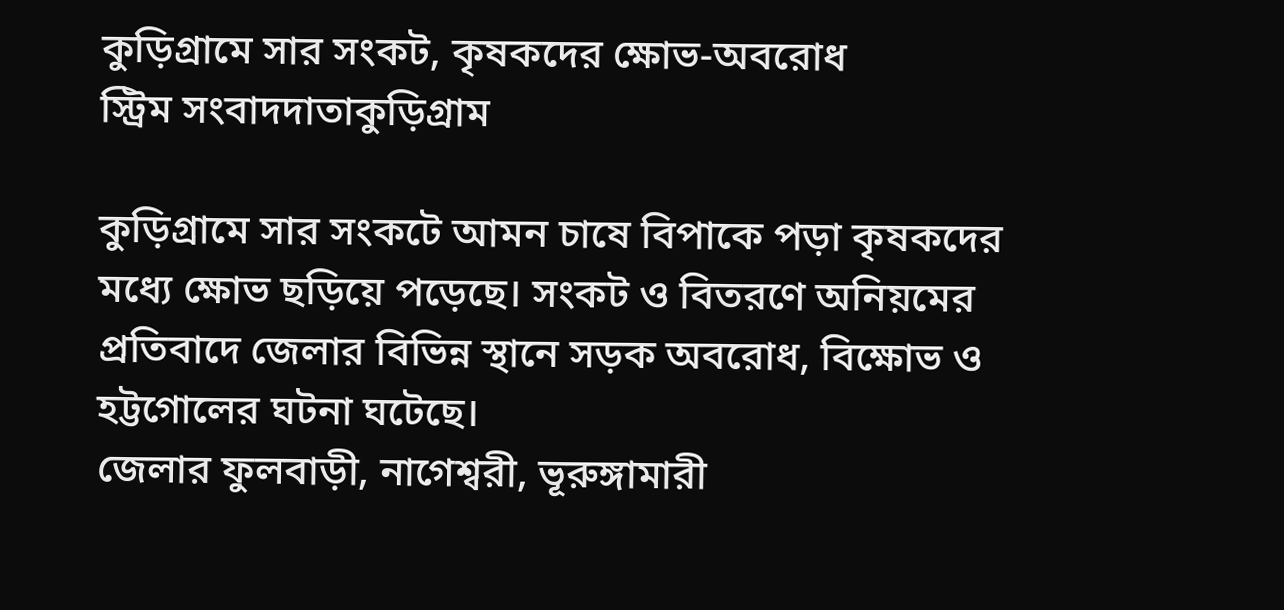কুড়িগ্রামে সার সংকট, কৃষকদের ক্ষোভ-অবরোধ
স্ট্রিম সংবাদদাতাকুড়িগ্রাম

কুড়িগ্রামে সার সংকটে আমন চাষে বিপাকে পড়া কৃষকদের মধ্যে ক্ষোভ ছড়িয়ে পড়েছে। সংকট ও বিতরণে অনিয়মের প্রতিবাদে জেলার বিভিন্ন স্থানে সড়ক অবরোধ, বিক্ষোভ ও হট্টগোলের ঘটনা ঘটেছে।
জেলার ফুলবাড়ী, নাগেশ্বরী, ভূরুঙ্গামারী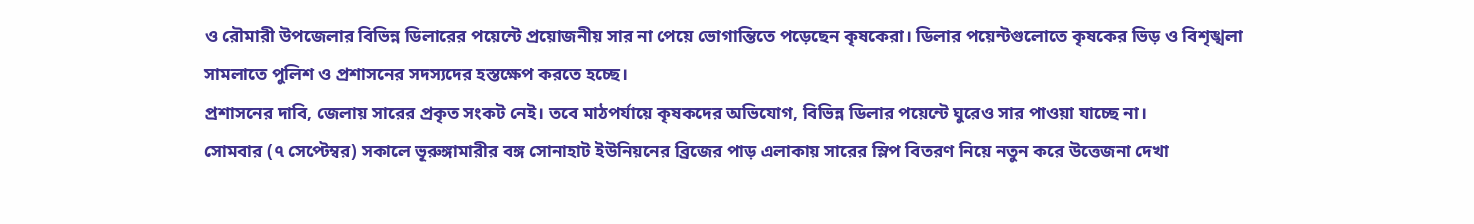ও রৌমারী উপজেলার বিভিন্ন ডিলারের পয়েন্টে প্রয়োজনীয় সার না পেয়ে ভোগান্তিতে পড়েছেন কৃষকেরা। ডিলার পয়েন্টগুলোতে কৃষকের ভিড় ও বিশৃঙ্খলা সামলাতে পুলিশ ও প্রশাসনের সদস্যদের হস্তক্ষেপ করতে হচ্ছে।
প্রশাসনের দাবি, জেলায় সারের প্রকৃত সংকট নেই। তবে মাঠপর্যায়ে কৃষকদের অভিযোগ, বিভিন্ন ডিলার পয়েন্টে ঘুরেও সার পাওয়া যাচ্ছে না।
সোমবার (৭ সেপ্টেম্বর) সকালে ভূরুঙ্গামারীর বঙ্গ সোনাহাট ইউনিয়নের ব্রিজের পাড় এলাকায় সারের স্লিপ বিতরণ নিয়ে নতুন করে উত্তেজনা দেখা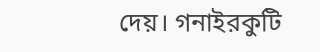দেয়। গনাইরকুটি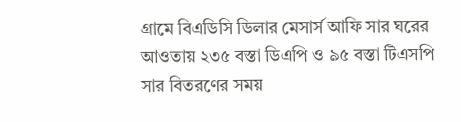গ্রামে বিএডিসি ডিলার মেসার্স আফি সার ঘরের আওতায় ২৩৫ বস্তা ডিএপি ও ৯৫ বস্তা টিএসপি সার বিতরণের সময়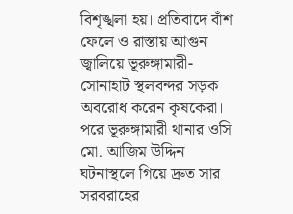বিশৃঙ্খলা হয়। প্রতিবাদে বাঁশ ফেলে ও রাস্তায় আগুন জ্বালিয়ে ভূরুঙ্গামারী-সোনাহাট স্থলবন্দর সড়ক অবরোধ করেন কৃষকেরা। পরে ভূরুঙ্গামারী থানার ওসি মো. আজিম উদ্দিন ঘটনাস্থলে গিয়ে দ্রুত সার সরবরাহের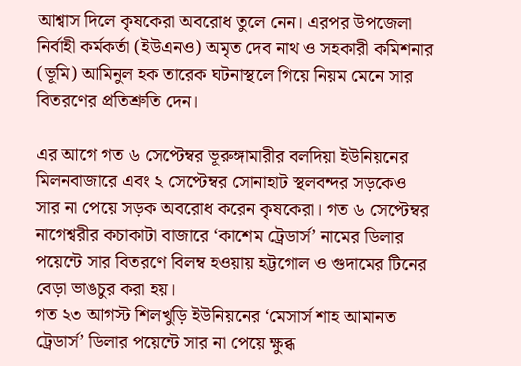আশ্বাস দিলে কৃষকেরা অবরোধ তুলে নেন। এরপর উপজেলা নির্বাহী কর্মকর্তা (ইউএনও) অমৃত দেব নাথ ও সহকারী কমিশনার (ভূমি) আমিনুল হক তারেক ঘটনাস্থলে গিয়ে নিয়ম মেনে সার বিতরণের প্রতিশ্রুতি দেন।

এর আগে গত ৬ সেপ্টেম্বর ভূরুঙ্গামারীর বলদিয়া ইউনিয়নের মিলনবাজারে এবং ২ সেপ্টেম্বর সোনাহাট স্থলবন্দর সড়কেও সার না পেয়ে সড়ক অবরোধ করেন কৃষকেরা। গত ৬ সেপ্টেম্বর নাগেশ্বরীর কচাকাটা বাজারে ‘কাশেম ট্রেডার্স’ নামের ডিলার পয়েন্টে সার বিতরণে বিলম্ব হওয়ায় হট্টগোল ও গুদামের টিনের বেড়া ভাঙচুর করা হয়।
গত ২৩ আগস্ট শিলখুড়ি ইউনিয়নের ‘মেসার্স শাহ আমানত ট্রেডার্স’ ডিলার পয়েন্টে সার না পেয়ে ক্ষুব্ধ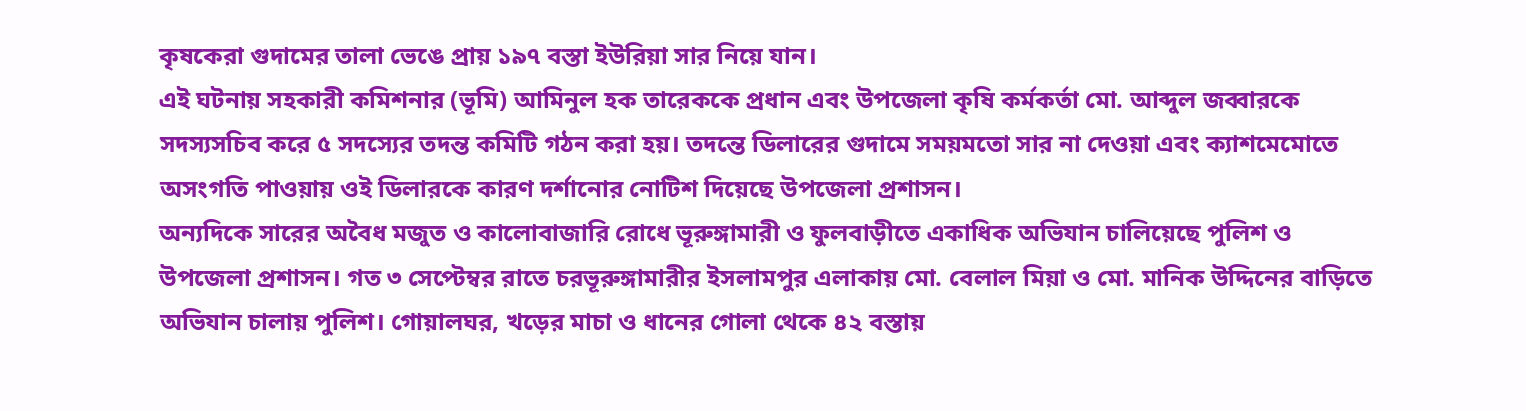কৃষকেরা গুদামের তালা ভেঙে প্রায় ১৯৭ বস্তা ইউরিয়া সার নিয়ে যান।
এই ঘটনায় সহকারী কমিশনার (ভূমি) আমিনুল হক তারেককে প্রধান এবং উপজেলা কৃষি কর্মকর্তা মো. আব্দুল জব্বারকে সদস্যসচিব করে ৫ সদস্যের তদন্ত কমিটি গঠন করা হয়। তদন্তে ডিলারের গুদামে সময়মতো সার না দেওয়া এবং ক্যাশমেমোতে অসংগতি পাওয়ায় ওই ডিলারকে কারণ দর্শানোর নোটিশ দিয়েছে উপজেলা প্রশাসন।
অন্যদিকে সারের অবৈধ মজুত ও কালোবাজারি রোধে ভূরুঙ্গামারী ও ফুলবাড়ীতে একাধিক অভিযান চালিয়েছে পুলিশ ও উপজেলা প্রশাসন। গত ৩ সেপ্টেম্বর রাতে চরভূরুঙ্গামারীর ইসলামপুর এলাকায় মো. বেলাল মিয়া ও মো. মানিক উদ্দিনের বাড়িতে অভিযান চালায় পুলিশ। গোয়ালঘর, খড়ের মাচা ও ধানের গোলা থেকে ৪২ বস্তায়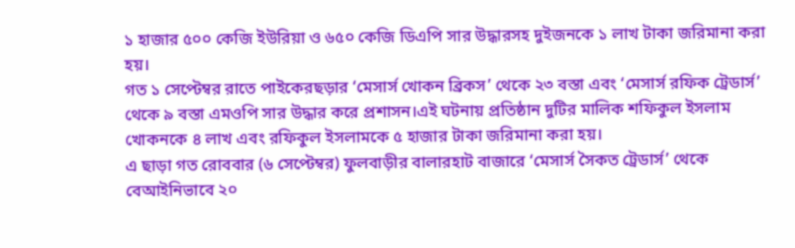১ হাজার ৫০০ কেজি ইউরিয়া ও ৬৫০ কেজি ডিএপি সার উদ্ধারসহ দুইজনকে ১ লাখ টাকা জরিমানা করা হয়।
গত ১ সেপ্টেম্বর রাতে পাইকেরছড়ার ‘মেসার্স খোকন ব্রিকস’ থেকে ২৩ বস্তা এবং ‘মেসার্স রফিক ট্রেডার্স’ থেকে ৯ বস্তা এমওপি সার উদ্ধার করে প্রশাসন।এই ঘটনায় প্রতিষ্ঠান দুটির মালিক শফিকুল ইসলাম খোকনকে ৪ লাখ এবং রফিকুল ইসলামকে ৫ হাজার টাকা জরিমানা করা হয়।
এ ছাড়া গত রোববার (৬ সেপ্টেম্বর) ফুলবাড়ীর বালারহাট বাজারে ‘মেসার্স সৈকত ট্রেডার্স’ থেকে বেআইনিভাবে ২০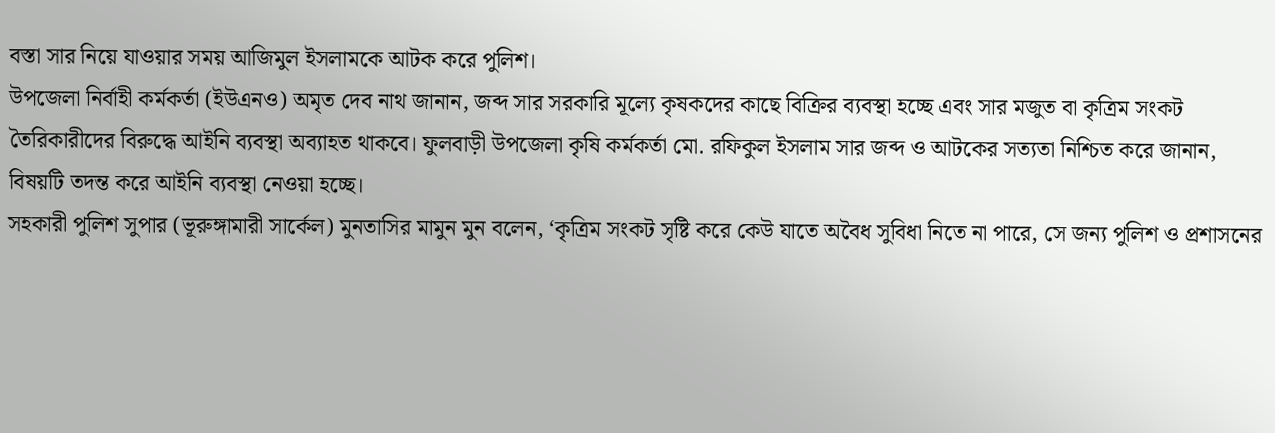বস্তা সার নিয়ে যাওয়ার সময় আজিমুল ইসলামকে আটক করে পুলিশ।
উপজেলা নির্বাহী কর্মকর্তা (ইউএনও) অমৃত দেব নাথ জানান, জব্দ সার সরকারি মূল্যে কৃষকদের কাছে বিক্রির ব্যবস্থা হচ্ছে এবং সার মজুত বা কৃত্রিম সংকট তৈরিকারীদের বিরুদ্ধে আইনি ব্যবস্থা অব্যাহত থাকবে। ফুলবাড়ী উপজেলা কৃষি কর্মকর্তা মো. রফিকুল ইসলাম সার জব্দ ও আটকের সত্যতা নিশ্চিত করে জানান, বিষয়টি তদন্ত করে আইনি ব্যবস্থা নেওয়া হচ্ছে।
সহকারী পুলিশ সুপার (ভূরুঙ্গামারী সার্কেল) মুনতাসির মামুন মুন বলেন, ‘কৃত্রিম সংকট সৃষ্টি করে কেউ যাতে অবৈধ সুবিধা নিতে না পারে, সে জন্য পুলিশ ও প্রশাসনের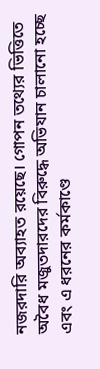নজরদারি অব্যাহত রয়েছে। গোপন তথ্যের ভিত্তিতে অবৈধ মজুতদারদের বিরুদ্ধে অভিযান চালানো হচ্ছে এবং এ ধরনের কর্মকাণ্ডে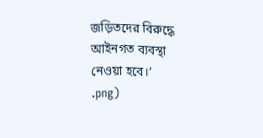জড়িতদের বিরুদ্ধে আইনগত ব্যবস্থা নেওয়া হবে।’
.png)